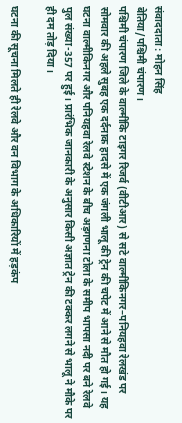संवाददाता : मोहन सिंह
बेतिया/पश्चिमी चंपारण।
पश्चिमी चंपारण जिले के वाल्मीकि टाइगर रिजर्व (वीटीआर) से सटे वाल्मीकिनगर–पनियहवा रेलखंड पर सोमवार की अहले सुबह एक दर्दनाक हादसे में एक जंगली भालू की ट्रेन की चपेट में आने से मौत हो गई। यह घटना वाल्मीकिनगर और पनियहवा रेलवे स्टेशन के बीच अड़गणना टोला के समीप भापसा नदी पर बने रेलवे पुल संख्या-357 पर हुई। प्रारंभिक जानकारी के अनुसार किसी अज्ञात ट्रेन की टक्कर लगने से भालू ने मौके पर ही दम तोड़ दिया।

घटना की सूचना मिलते ही रेलवे और वन विभाग के अधिकारियों में हड़कंप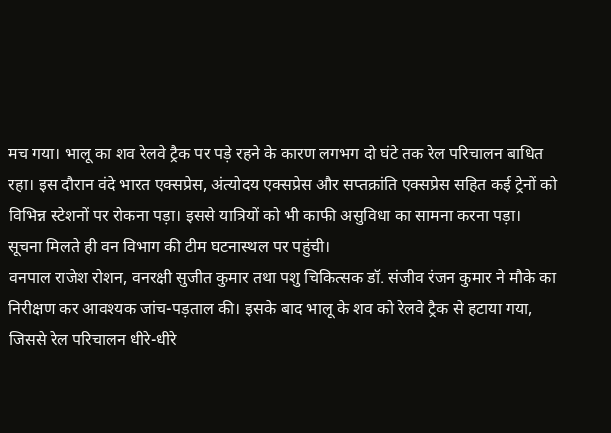मच गया। भालू का शव रेलवे ट्रैक पर पड़े रहने के कारण लगभग दो घंटे तक रेल परिचालन बाधित रहा। इस दौरान वंदे भारत एक्सप्रेस, अंत्योदय एक्सप्रेस और सप्तक्रांति एक्सप्रेस सहित कई ट्रेनों को विभिन्न स्टेशनों पर रोकना पड़ा। इससे यात्रियों को भी काफी असुविधा का सामना करना पड़ा।
सूचना मिलते ही वन विभाग की टीम घटनास्थल पर पहुंची।
वनपाल राजेश रोशन, वनरक्षी सुजीत कुमार तथा पशु चिकित्सक डॉ. संजीव रंजन कुमार ने मौके का निरीक्षण कर आवश्यक जांच-पड़ताल की। इसके बाद भालू के शव को रेलवे ट्रैक से हटाया गया, जिससे रेल परिचालन धीरे-धीरे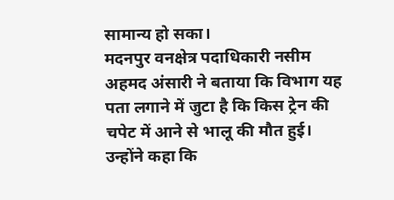सामान्य हो सका।
मदनपुर वनक्षेत्र पदाधिकारी नसीम अहमद अंसारी ने बताया कि विभाग यह पता लगाने में जुटा है कि किस ट्रेन की चपेट में आने से भालू की मौत हुई। उन्होंने कहा कि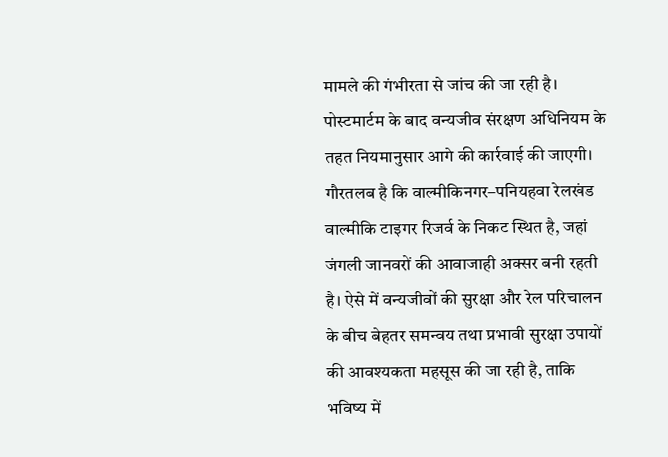मामले की गंभीरता से जांच की जा रही है। पोस्टमार्टम के बाद वन्यजीव संरक्षण अधिनियम के तहत नियमानुसार आगे की कार्रवाई की जाएगी।
गौरतलब है कि वाल्मीकिनगर–पनियहवा रेलखंड वाल्मीकि टाइगर रिजर्व के निकट स्थित है, जहां जंगली जानवरों की आवाजाही अक्सर बनी रहती है। ऐसे में वन्यजीवों की सुरक्षा और रेल परिचालन के बीच बेहतर समन्वय तथा प्रभावी सुरक्षा उपायों की आवश्यकता महसूस की जा रही है, ताकि भविष्य में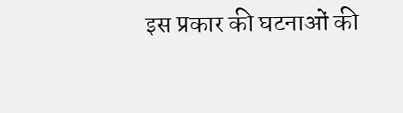इस प्रकार की घटनाओं की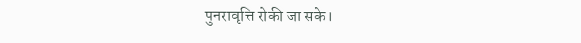पुनरावृत्ति रोकी जा सके।